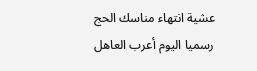عشية انتهاء مناسك الحج رسميا اليوم أعرب العاهل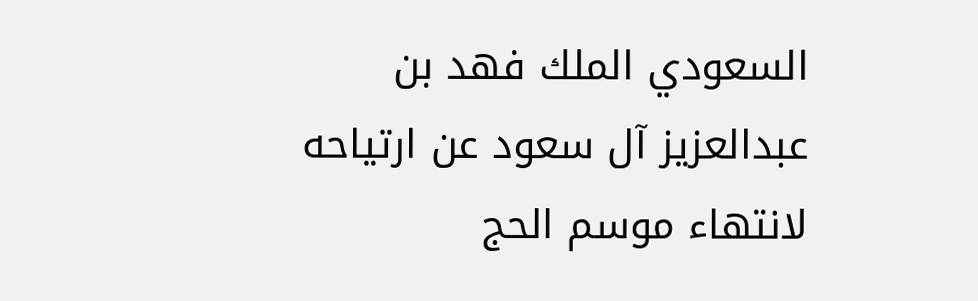السعودي الملك فهد بن عبدالعزيز آل سعود عن ارتياحه لانتهاء موسم الحج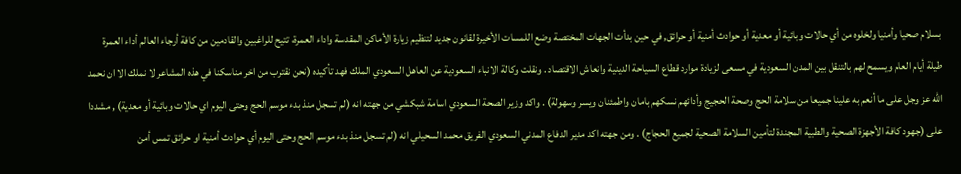بسلام صحيا وأمنيا ولخلوه من أي حالات وبائية أو معدية أو حوادث أمنية أو حرائق, في حين بدأت الجهات المختصة وضع اللمسات الأخيرة لقانون جديد لتنظيم زيارة الأماكن المقدسة واداء العمرة، تتيح للراغبين والقادمين من كافة أرجاء العالم أداء العمرة طيلة أيام العام ويسمح لهم بالتنقل بين المدن السعودية في مسعى لزيادة موارد قطاع السياحة الدينية وانعاش الاقتصاد . ونقلت وكالة الانباء السعودية عن العاهل السعودي الملك فهد تأكيده (نحن نقترب من اخر مناسكنا في هذه المشاعر لا نملك الا ان نحمد الله عز وجل على ما أنعم به علينا جميعا من سلامة الحج وصحة الحجيج وأدائهم نسكهم بامان واطمئنان ويسر وسهولة) . واكد وزير الصحة السعودي اسامة شبكشي من جهته انه (لم تسجل منذ بدء موسم الحج وحتى اليوم اي حالات وبائية أو معدية) , مشددا على (جهود كافة الأجهزة الصحية والطبية المجندة لتأمين السلامة الصحية لجميع الحجاج) . ومن جهته اكد مدير الدفاع المدني السعودي الفريق محمد السحيلي انه (لم تسجل منذ بدء موسم الحج وحتى اليوم أي حوادث أمنية او حرائق تمس أمن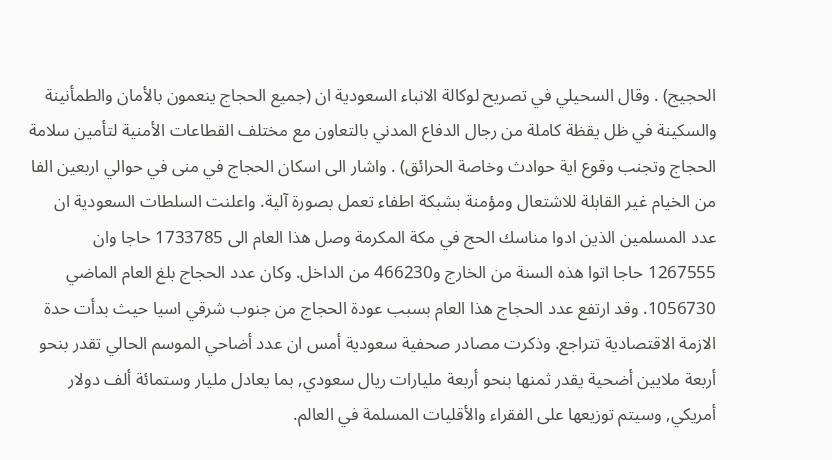الحجيج) . وقال السحيلي في تصريح لوكالة الانباء السعودية ان (جميع الحجاج ينعمون بالأمان والطمأنينة والسكينة في ظل يقظة كاملة من رجال الدفاع المدني بالتعاون مع مختلف القطاعات الأمنية لتأمين سلامة الحجاج وتجنب وقوع اية حوادث وخاصة الحرائق) . واشار الى اسكان الحجاج في منى في حوالي اربعين الفا من الخيام غير القابلة للاشتعال ومؤمنة بشبكة اطفاء تعمل بصورة آلية. واعلنت السلطات السعودية ان عدد المسلمين الذين ادوا مناسك الحج في مكة المكرمة وصل هذا العام الى 1733785 حاجا وان 1267555 حاجا اتوا هذه السنة من الخارج و466230 من الداخل. وكان عدد الحجاج بلغ العام الماضي 1056730. وقد ارتفع عدد الحجاج هذا العام بسبب عودة الحجاج من جنوب شرقي اسيا حيث بدأت حدة الازمة الاقتصادية تتراجع. وذكرت مصادر صحفية سعودية أمس ان عدد أضاحي الموسم الحالي تقدر بنحو أربعة ملايين أضحية يقدر ثمنها بنحو أربعة مليارات ريال سعودي, بما يعادل مليار وستمائة ألف دولار أمريكي, وسيتم توزيعها على الفقراء والأقليات المسلمة في العالم.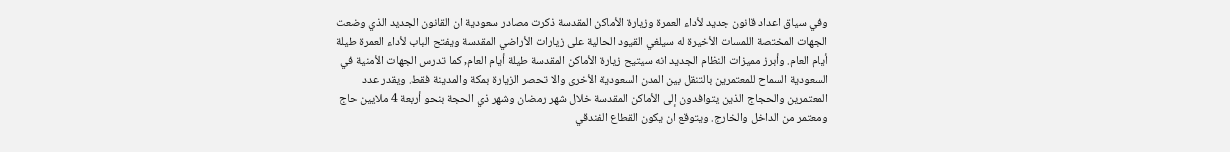وفي سياق اعداد قانون جديد لأداء العمرة وزيارة الأماكن المقدسة ذكرت مصادر سعودية ان القانون الجديد الذي وضعت الجهات المختصة اللمسات الأخيرة له سيلغي القيود الحالية على زيارات الأراضي المقدسة ويفتح الباب لأداء العمرة طيلة أيام العام. وأبرز مميزات النظام الجديد انه سيتيح زيارة الأماكن المقدسة طيلة أيام العام, كما تدرس الجهات الأمنية في السعودية السماح للمعتمرين بالتنقل بين المدن السعودية الأخرى والا تحصر الزيارة بمكة والمدينة فقط. ويقدر عدد المعتمرين والحجاج الذين يتوافدون إلى الأماكن المقدسة خلال شهر رمضان وشهر ذي الحجة بنحو أربعة 4 ملايين حاج ومعتمر من الداخل والخارج. ويتوقع ان يكون القطاع الفندقي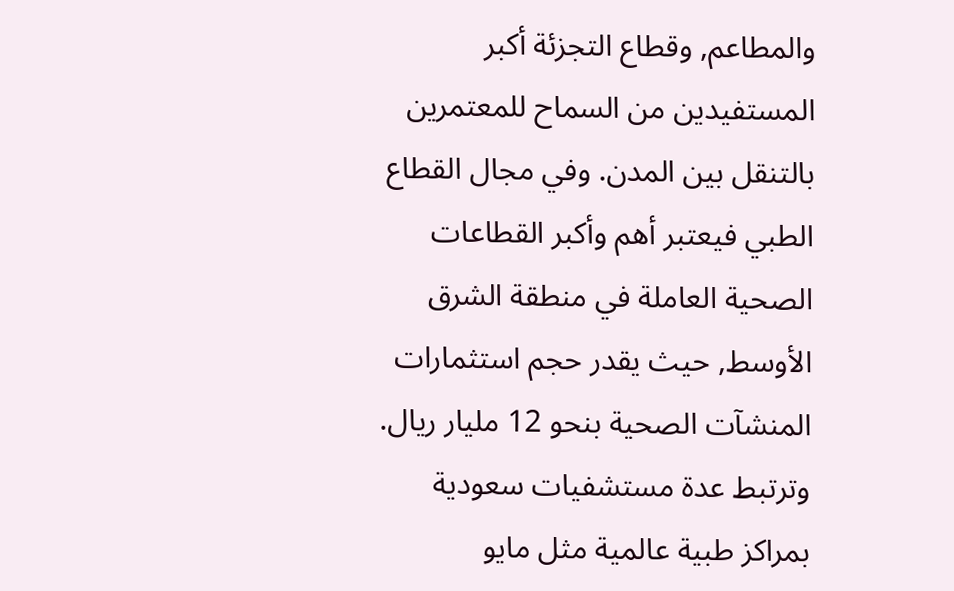والمطاعم, وقطاع التجزئة أكبر المستفيدين من السماح للمعتمرين بالتنقل بين المدن. وفي مجال القطاع الطبي فيعتبر أهم وأكبر القطاعات الصحية العاملة في منطقة الشرق الأوسط, حيث يقدر حجم استثمارات المنشآت الصحية بنحو 12 مليار ريال. وترتبط عدة مستشفيات سعودية بمراكز طبية عالمية مثل مايو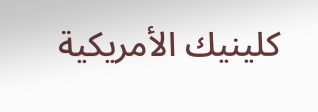كلينيك الأمريكية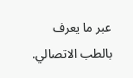عبر ما يعرف بالطب الاتصالي.